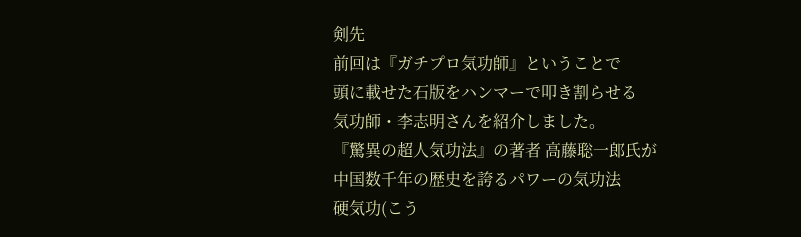剣先
前回は『ガチプロ気功師』ということで
頭に載せた石版をハンマーで叩き割らせる
気功師・李志明さんを紹介しました。
『驚異の超人気功法』の著者 高藤聡一郎氏が
中国数千年の歴史を誇るパワーの気功法
硬気功(こう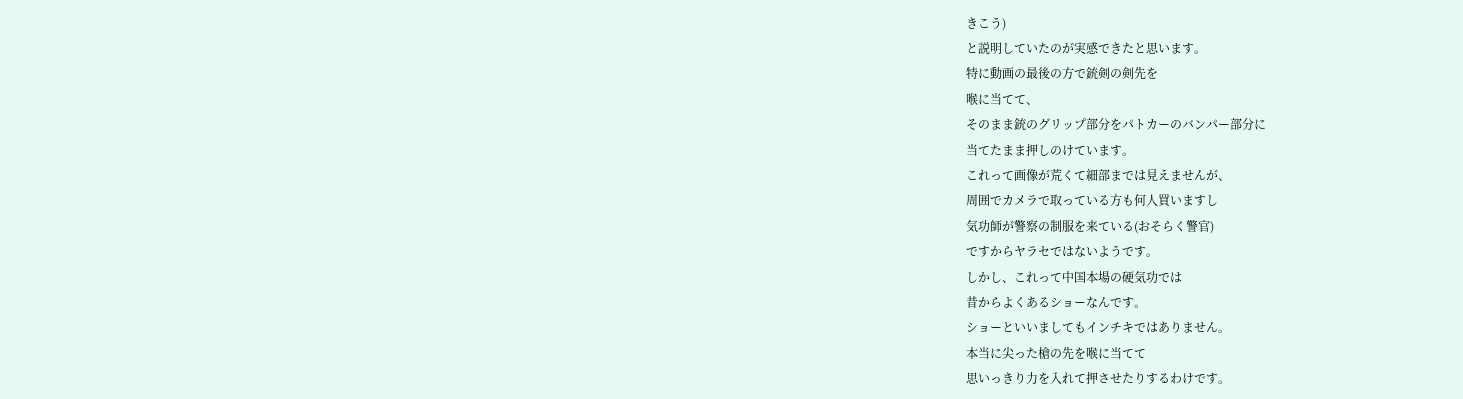きこう)
と説明していたのが実感できたと思います。
特に動画の最後の方で銃剣の剣先を
喉に当てて、
そのまま銃のグリップ部分をパトカーのバンパー部分に
当てたまま押しのけています。
これって画像が荒くて細部までは見えませんが、
周囲でカメラで取っている方も何人買いますし
気功師が警察の制服を来ている(おそらく警官)
ですからヤラセではないようです。
しかし、これって中国本場の硬気功では
昔からよくあるショーなんです。
ショーといいましてもインチキではありません。
本当に尖った槍の先を喉に当てて
思いっきり力を入れて押させたりするわけです。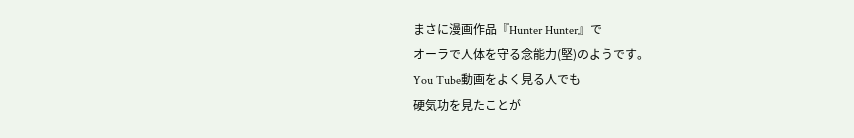まさに漫画作品『Hunter Hunter』で
オーラで人体を守る念能力(堅)のようです。
You Tube動画をよく見る人でも
硬気功を見たことが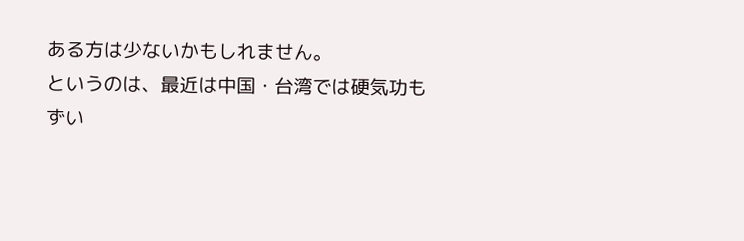ある方は少ないかもしれません。
というのは、最近は中国・台湾では硬気功も
ずい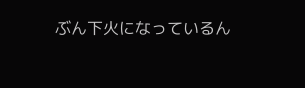ぶん下火になっているん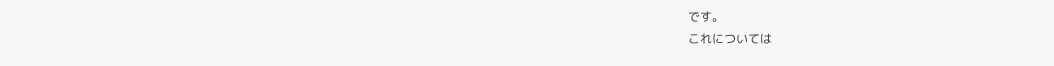です。
これについては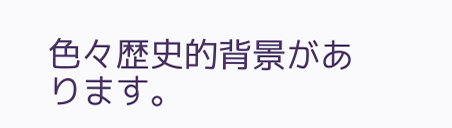色々歴史的背景があります。